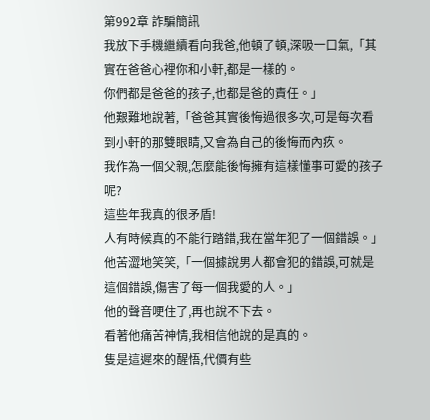第992章 詐騙簡訊
我放下手機繼續看向我爸,他頓了頓,深吸一口氣,「其實在爸爸心裡你和小軒,都是一樣的。
你們都是爸爸的孩子,也都是爸的責任。」
他艱難地說著,「爸爸其實後悔過很多次,可是每次看到小軒的那雙眼睛,又會為自己的後悔而內疚。
我作為一個父親,怎麼能後悔擁有這樣懂事可愛的孩子呢?
這些年我真的很矛盾!
人有時候真的不能行踏錯,我在當年犯了一個錯誤。」
他苦澀地笑笑,「一個據說男人都會犯的錯誤,可就是這個錯誤,傷害了每一個我愛的人。」
他的聲音哽住了,再也說不下去。
看著他痛苦神情,我相信他說的是真的。
隻是這遲來的醒悟,代價有些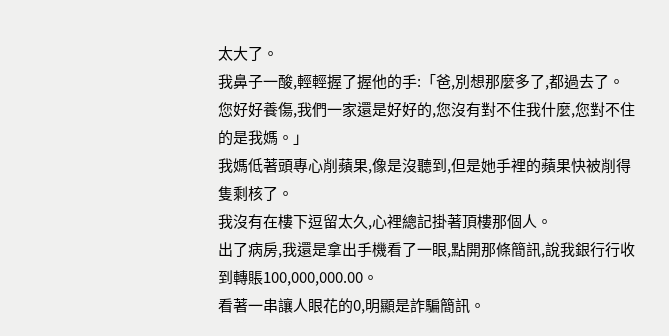太大了。
我鼻子一酸,輕輕握了握他的手:「爸,別想那麼多了,都過去了。
您好好養傷,我們一家還是好好的,您沒有對不住我什麼,您對不住的是我媽。」
我媽低著頭專心削蘋果,像是沒聽到,但是她手裡的蘋果快被削得隻剩核了。
我沒有在樓下逗留太久,心裡總記掛著頂樓那個人。
出了病房,我還是拿出手機看了一眼,點開那條簡訊,說我銀行行收到轉賬100,000,000.00。
看著一串讓人眼花的0,明顯是詐騙簡訊。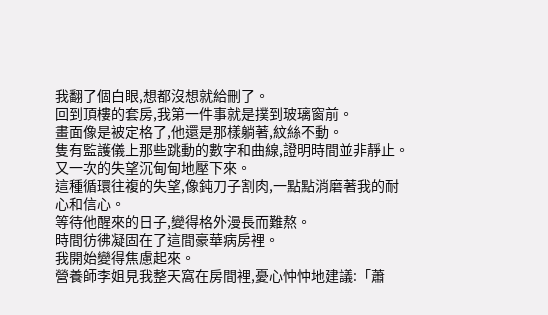我翻了個白眼,想都沒想就給刪了。
回到頂樓的套房,我第一件事就是撲到玻璃窗前。
畫面像是被定格了,他還是那樣躺著,紋絲不動。
隻有監護儀上那些跳動的數字和曲線,證明時間並非靜止。
又一次的失望沉甸甸地壓下來。
這種循環往複的失望,像鈍刀子割肉,一點點消磨著我的耐心和信心。
等待他醒來的日子,變得格外漫長而難熬。
時間彷彿凝固在了這間豪華病房裡。
我開始變得焦慮起來。
營養師李姐見我整天窩在房間裡,憂心忡忡地建議:「蕭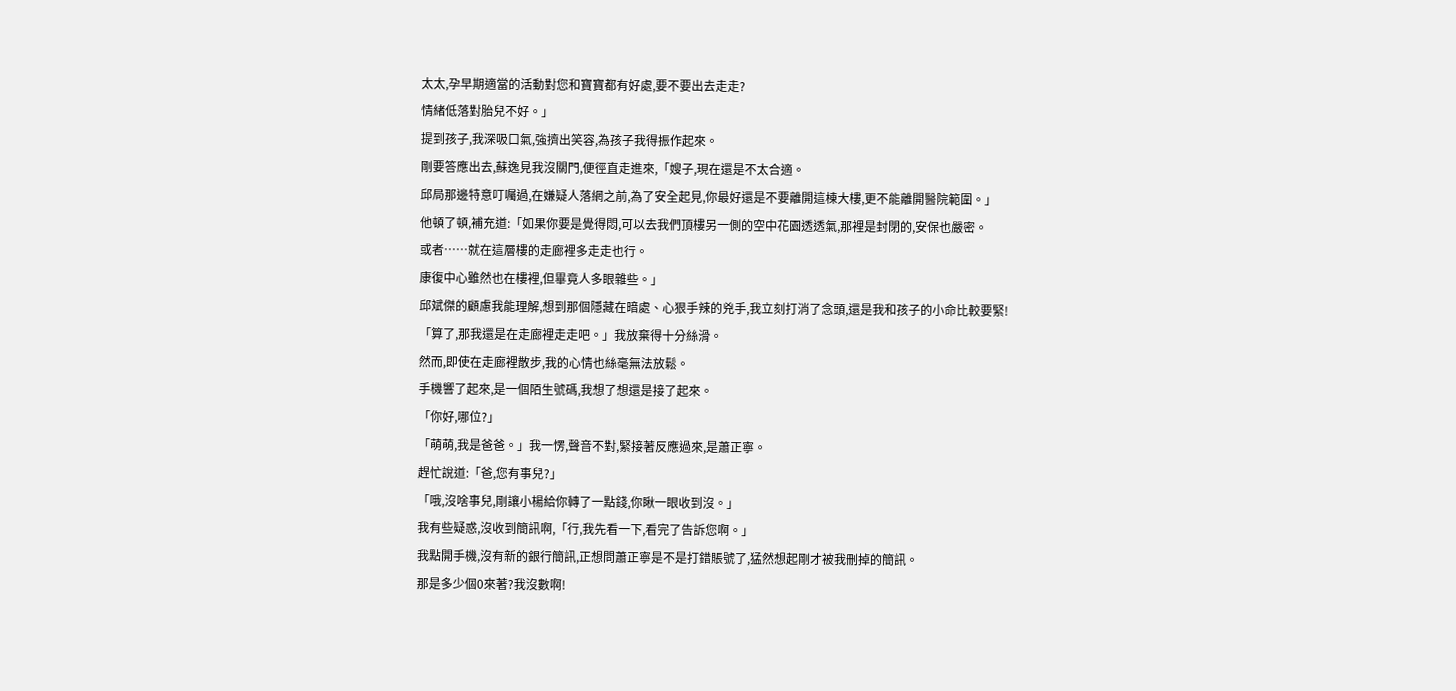太太,孕早期適當的活動對您和寶寶都有好處,要不要出去走走?
情緒低落對胎兒不好。」
提到孩子,我深吸口氣,強擠出笑容,為孩子我得振作起來。
剛要答應出去,蘇逸見我沒關門,便徑直走進來,「嫂子,現在還是不太合適。
邱局那邊特意叮囑過,在嫌疑人落網之前,為了安全起見,你最好還是不要離開這棟大樓,更不能離開醫院範圍。」
他頓了頓,補充道:「如果你要是覺得悶,可以去我們頂樓另一側的空中花園透透氣,那裡是封閉的,安保也嚴密。
或者……就在這層樓的走廊裡多走走也行。
康復中心雖然也在樓裡,但畢竟人多眼雜些。」
邱斌傑的顧慮我能理解,想到那個隱藏在暗處、心狠手辣的兇手,我立刻打消了念頭,還是我和孩子的小命比較要緊!
「算了,那我還是在走廊裡走走吧。」我放棄得十分絲滑。
然而,即使在走廊裡散步,我的心情也絲毫無法放鬆。
手機響了起來,是一個陌生號碼,我想了想還是接了起來。
「你好,哪位?」
「萌萌,我是爸爸。」我一愣,聲音不對,緊接著反應過來,是蕭正寧。
趕忙說道:「爸,您有事兒?」
「哦,沒啥事兒,剛讓小楊給你轉了一點錢,你瞅一眼收到沒。」
我有些疑惑,沒收到簡訊啊,「行,我先看一下,看完了告訴您啊。」
我點開手機,沒有新的銀行簡訊,正想問蕭正寧是不是打錯賬號了,猛然想起剛才被我刪掉的簡訊。
那是多少個0來著?我沒數啊!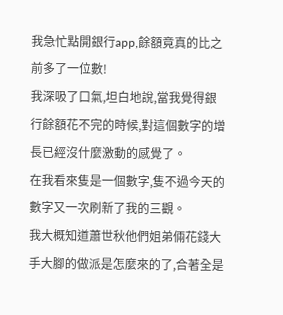我急忙點開銀行app,餘額竟真的比之前多了一位數!
我深吸了口氣,坦白地說,當我覺得銀行餘額花不完的時候,對這個數字的增長已經沒什麼激動的感覺了。
在我看來隻是一個數字,隻不過今天的數字又一次刷新了我的三觀。
我大概知道蕭世秋他們姐弟倆花錢大手大腳的做派是怎麼來的了,合著全是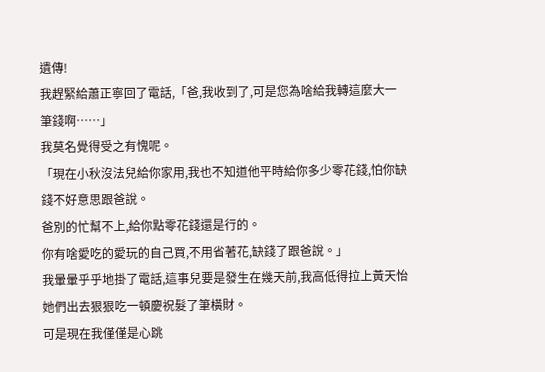遺傳!
我趕緊給蕭正寧回了電話,「爸,我收到了,可是您為啥給我轉這麼大一筆錢啊……」
我莫名覺得受之有愧呢。
「現在小秋沒法兒給你家用,我也不知道他平時給你多少零花錢,怕你缺錢不好意思跟爸說。
爸別的忙幫不上,給你點零花錢還是行的。
你有啥愛吃的愛玩的自己買,不用省著花,缺錢了跟爸說。」
我暈暈乎乎地掛了電話,這事兒要是發生在幾天前,我高低得拉上黃天怡她們出去狠狠吃一頓慶祝髮了筆橫財。
可是現在我僅僅是心跳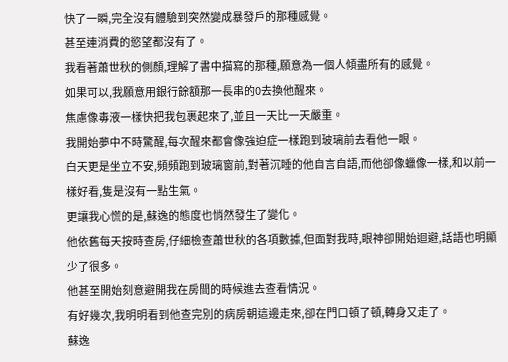快了一瞬,完全沒有體驗到突然變成暴發戶的那種感覺。
甚至連消費的慾望都沒有了。
我看著蕭世秋的側顏,理解了書中描寫的那種,願意為一個人傾盡所有的感覺。
如果可以,我願意用銀行餘額那一長串的0去換他醒來。
焦慮像毒液一樣快把我包裹起來了,並且一天比一天嚴重。
我開始夢中不時驚醒,每次醒來都會像強迫症一樣跑到玻璃前去看他一眼。
白天更是坐立不安,頻頻跑到玻璃窗前,對著沉睡的他自言自語,而他卻像蠟像一樣,和以前一樣好看,隻是沒有一點生氣。
更讓我心慌的是,蘇逸的態度也悄然發生了變化。
他依舊每天按時查房,仔細檢查蕭世秋的各項數據,但面對我時,眼神卻開始迴避,話語也明顯少了很多。
他甚至開始刻意避開我在房間的時候進去查看情況。
有好幾次,我明明看到他查完別的病房朝這邊走來,卻在門口頓了頓,轉身又走了。
蘇逸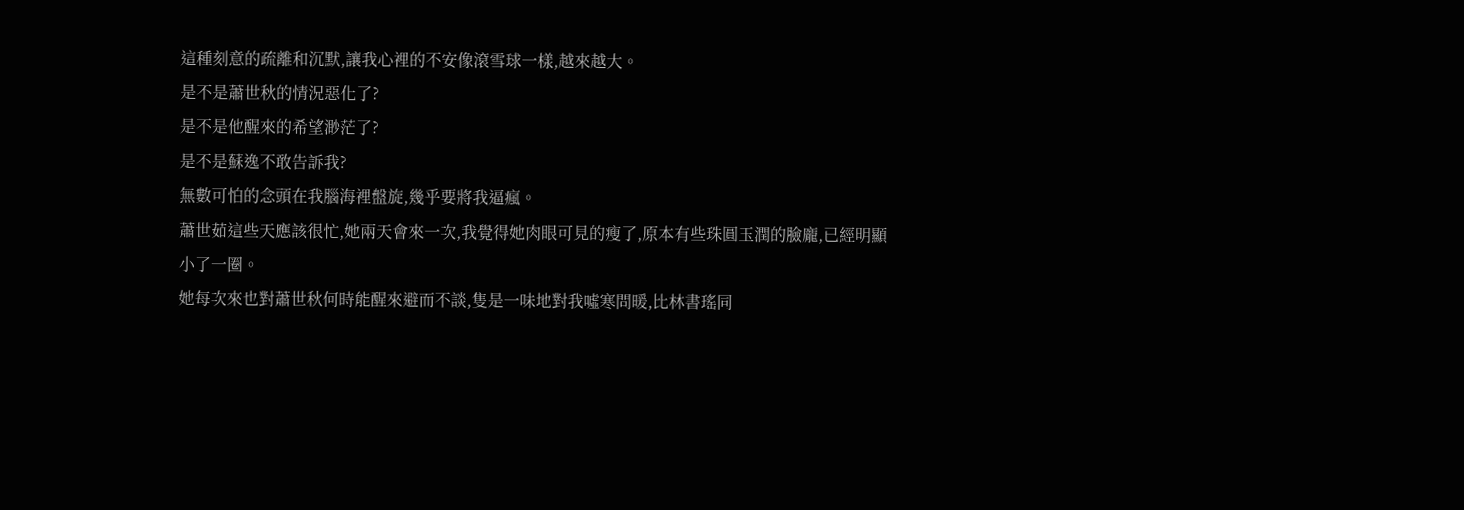這種刻意的疏離和沉默,讓我心裡的不安像滾雪球一樣,越來越大。
是不是蕭世秋的情況惡化了?
是不是他醒來的希望渺茫了?
是不是蘇逸不敢告訴我?
無數可怕的念頭在我腦海裡盤旋,幾乎要將我逼瘋。
蕭世茹這些天應該很忙,她兩天會來一次,我覺得她肉眼可見的瘦了,原本有些珠圓玉潤的臉龐,已經明顯小了一圈。
她每次來也對蕭世秋何時能醒來避而不談,隻是一味地對我噓寒問暖,比林書瑤同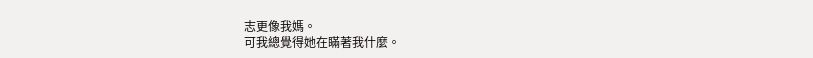志更像我媽。
可我總覺得她在瞞著我什麼。